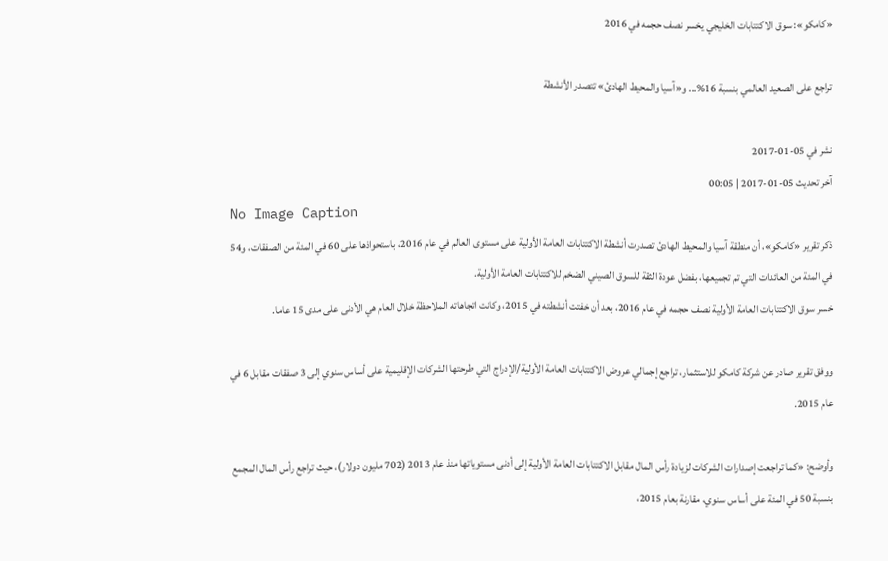«كامكو»: سوق الاكتتابات الخليجي يخسر نصف حجمه في 2016

تراجع على الصعيد العالمي بنسبة 16%... و«آسيا والمحيط الهادئ» تتصدر الأنشطة

نشر في 05-01-2017
آخر تحديث 05-01-2017 | 00:05
No Image Caption
ذكر تقرير «كامكو»، أن منطقة آسيا والمحيط الهادئ تصدرت أنشطة الاكتتابات العامة الأولية على مستوى العالم في عام 2016، باستحواذها على 60 في المئة من الصفقات، و54 في المئة من العائدات التي تم تجميعها، بفضل عودة الثقة للسوق الصيني الضخم للاكتتابات العامة الأولية.
خسر سوق الاكتتابات العامة الأولية نصف حجمه في عام 2016، بعد أن خفتت أنشطته في 2015، وكانت اتجاهاته الملاحظة خلال العام هي الأدنى على مدى 15 عاما.

ووفق تقرير صادر عن شركة كامكو للاستثمار، تراجع إجمالي عروض الاكتتابات العامة الأولية/الإدراج التي طرحتها الشركات الإقليمية على أساس سنوي إلى 3 صفقات مقابل 6 في عام 2015.

وأوضح: «كما تراجعت إصدارات الشركات لزيادة رأس المال مقابل الاكتتابات العامة الأولية إلى أدنى مستوياتها منذ عام 2013 (702 مليون دولار)، حيث تراجع رأس المال المجمع بنسبة 50 في المئة على أساس سنوي، مقارنة بعام 2015،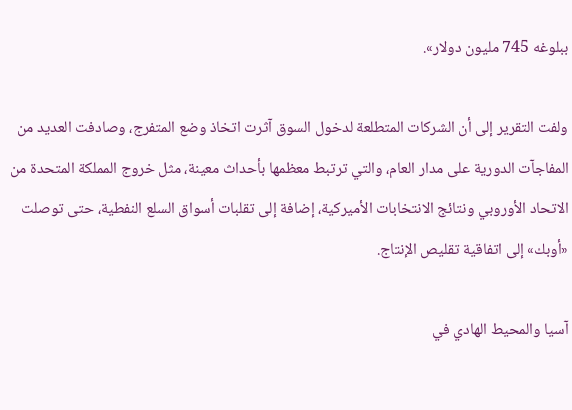ببلوغه 745 مليون دولار».

ولفت التقرير إلى أن الشركات المتطلعة لدخول السوق آثرت اتخاذ وضع المتفرج، وصادفت العديد من المفاجآت الدورية على مدار العام، والتي ترتبط معظمها بأحداث معينة، مثل خروج المملكة المتحدة من الاتحاد الأوروبي ونتائج الانتخابات الأميركية، إضافة إلى تقلبات أسواق السلع النفطية، حتى توصلت «أوبك» إلى اتفاقية تقليص الإنتاج.

آسيا والمحيط الهادي في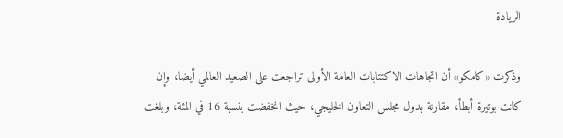الريادة

وذكرت «كامكو» أن اتجاهات الاكتتابات العامة الأولى تراجعت على الصعيد العالمي أيضا، وإن كانت بوتيرة أبطأ، مقارنة بدول مجلس التعاون الخليجي، حيث انخفضت بنسبة 16 في المئة، وبلغت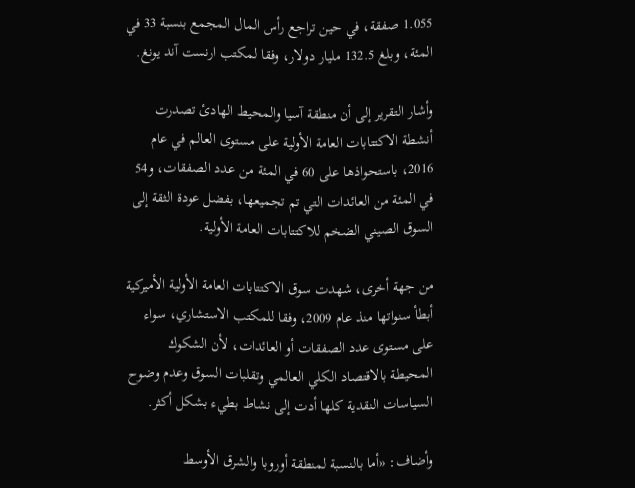1.055 صفقة، في حين تراجع رأس المال المجمع بنسبة 33 في المئة، وبلغ 132.5 مليار دولار، وفقا لمكتب ارنست آند يونغ.

وأشار التقرير إلى أن منطقة آسيا والمحيط الهادئ تصدرت أنشطة الاكتتابات العامة الأولية على مستوى العالم في عام 2016، باستحواذها على 60 في المئة من عدد الصفقات، و54 في المئة من العائدات التي تم تجميعها، بفضل عودة الثقة إلى السوق الصيني الضخم للاكتتابات العامة الأولية.

من جهة أخرى، شهدت سوق الاكتتابات العامة الأولية الأميركية أبطأ سنواتها منذ عام 2009، وفقا للمكتب الاستشاري، سواء على مستوى عدد الصفقات أو العائدات، لأن الشكوك المحيطة بالاقتصاد الكلي العالمي وتقلبات السوق وعدم وضوح السياسات النقدية كلها أدت إلى نشاط بطيء بشكل أكثر.

وأضاف: «أما بالنسبة لمنطقة أوروبا والشرق الأوسط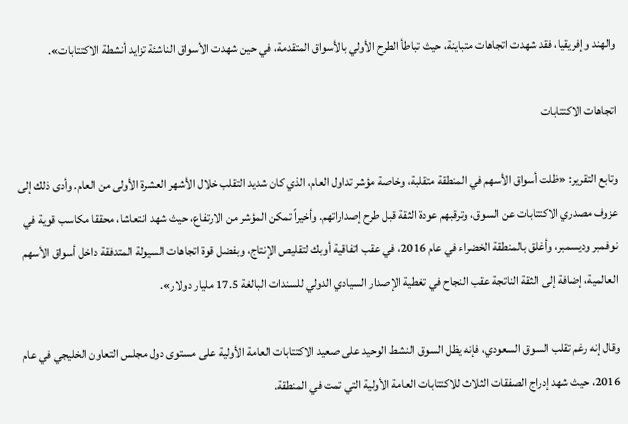والهند وإفريقيا، فقد شهدت اتجاهات متباينة، حيث تباطأ الطرح الأولي بالأسواق المتقدمة، في حين شهدت الأسواق الناشئة تزايد أنشطة الاكتتابات».

اتجاهات الاكتتابات

وتابع التقرير: «ظلت أسواق الأسهم في المنطقة متقلبة، وخاصة مؤشر تداول العام، الذي كان شديد التقلب خلال الأشهر العشرة الأولى من العام. وأدى ذلك إلى عزوف مصدري الاكتتابات عن السوق، وترقبهم عودة الثقة قبل طرح إصداراتهم. وأخيراً تمكن المؤشر من الارتفاع، حيث شهد انتعاشا، محققا مكاسب قوية في نوفمبر وديسمبر، وأغلق بالمنطقة الخضراء في عام 2016، في عقب اتفاقية أوبك لتقليص الإنتاج، وبفضل قوة اتجاهات السيولة المتدفقة داخل أسواق الأسهم العالمية، إضافة إلى الثقة الناتجة عقب النجاح في تغطية الإصدار السيادي الدولي للسندات البالغة 17.5 مليار دولار».

وقال إنه رغم تقلب السوق السعودي، فإنه يظل السوق النشط الوحيد على صعيد الاكتتابات العامة الأولية على مستوى دول مجلس التعاون الخليجي في عام 2016، حيث شهد إدراج الصفقات الثلاث للاكتتابات العامة الأولية التي تمت في المنطقة.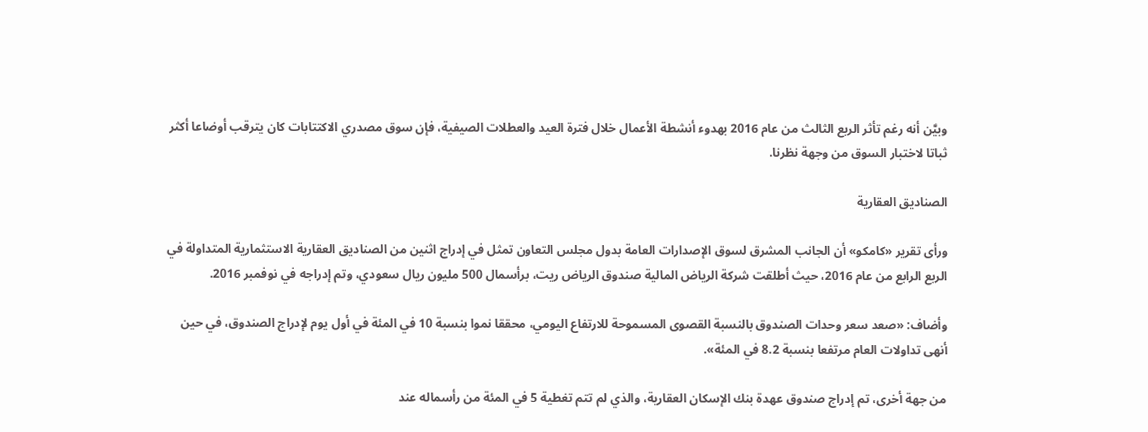وبيَّن أنه رغم تأثر الربع الثالث من عام 2016 بهدوء أنشطة الأعمال خلال فترة العيد والعطلات الصيفية، فإن سوق مصدري الاكتتابات كان يترقب أوضاعا أكثر ثباتا لاختبار السوق من وجهة نظرنا.

الصناديق العقارية

ورأى تقرير «كامكو» أن الجانب المشرق لسوق الإصدارات العامة بدول مجلس التعاون تمثل في إدراج اثنين من الصناديق العقارية الاستثمارية المتداولة في الربع الرابع من عام 2016، حيث أطلقت شركة الرياض المالية صندوق الرياض ريت، برأسمال 500 مليون ريال سعودي، وتم إدراجه في نوفمبر 2016.

وأضاف: «صعد سعر وحدات الصندوق بالنسبة القصوى المسموحة للارتفاع اليومي، محققا نموا بنسبة 10 في المئة في أول يوم لإدراج الصندوق، في حين أنهى تداولات العام مرتفعا بنسبة 8.2 في المئة».

من جهة أخرى، تم إدراج صندوق عهدة بنك الإسكان العقارية، والذي لم تتم تغطية 5 في المئة من رأسماله عند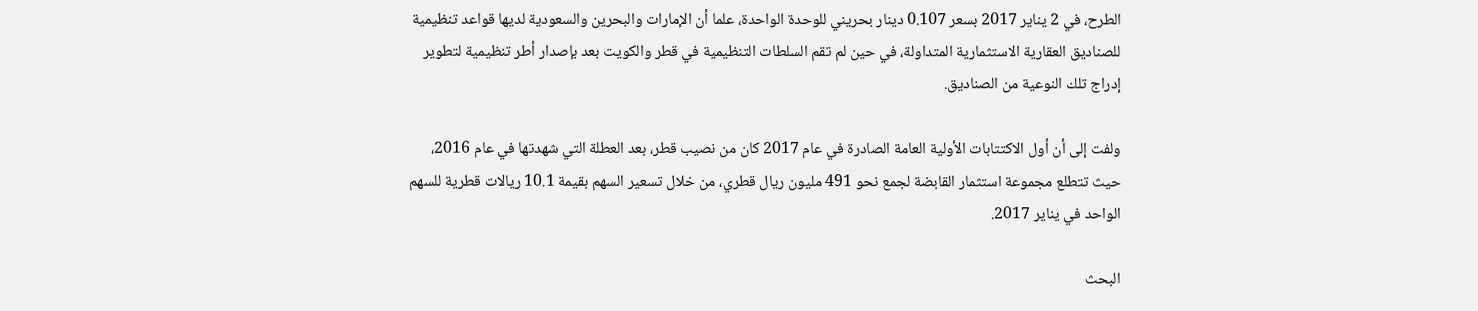الطرح، في 2 يناير 2017 بسعر 0.107 دينار بحريني للوحدة الواحدة، علما أن الإمارات والبحرين والسعودية لديها قواعد تنظيمية للصناديق العقارية الاستثمارية المتداولة، في حين لم تقم السلطات التنظيمية في قطر والكويت بعد بإصدار أطر تنظيمية لتطوير إدراج تلك النوعية من الصناديق.

ولفت إلى أن أول الاكتتابات الأولية العامة الصادرة في عام 2017 كان من نصيب قطر، بعد العطلة التي شهدتها في عام 2016، حيث تتطلع مجموعة استثمار القابضة لجمع نحو 491 مليون ريال قطري، من خلال تسعير السهم بقيمة 10.1 ريالات قطرية للسهم الواحد في يناير 2017.

البحث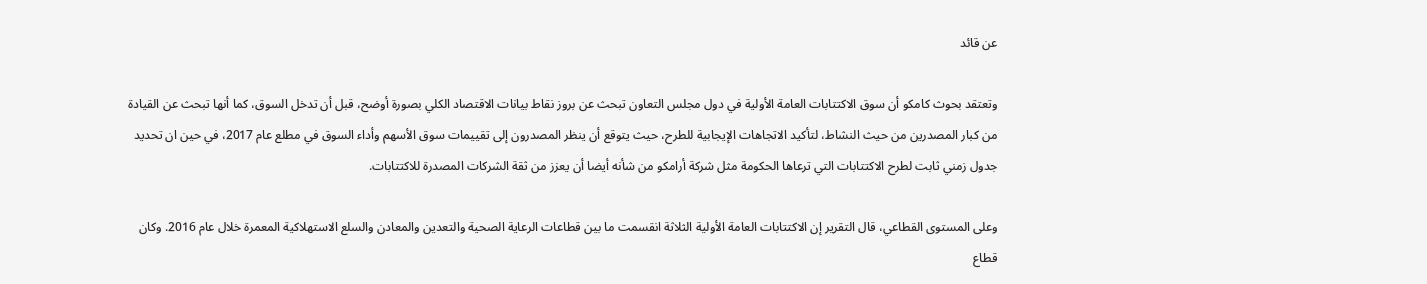عن قائد

وتعتقد بحوث كامكو أن سوق الاكتتابات العامة الأولية في دول مجلس التعاون تبحث عن بروز نقاط بيانات الاقتصاد الكلي بصورة أوضح، قبل أن تدخل السوق، كما أنها تبحث عن القيادة من كبار المصدرين من حيث النشاط، لتأكيد الاتجاهات الإيجابية للطرح، حيث يتوقع أن ينظر المصدرون إلى تقييمات سوق الأسهم وأداء السوق في مطلع عام 2017، في حين ان تحديد جدول زمني ثابت لطرح الاكتتابات التي ترعاها الحكومة مثل شركة أرامكو من شأنه أيضا أن يعزز من ثقة الشركات المصدرة للاكتتابات.

وعلى المستوى القطاعي، قال التقرير إن الاكتتابات العامة الأولية الثلاثة انقسمت ما بين قطاعات الرعاية الصحية والتعدين والمعادن والسلع الاستهلاكية المعمرة خلال عام 2016. وكان قطاع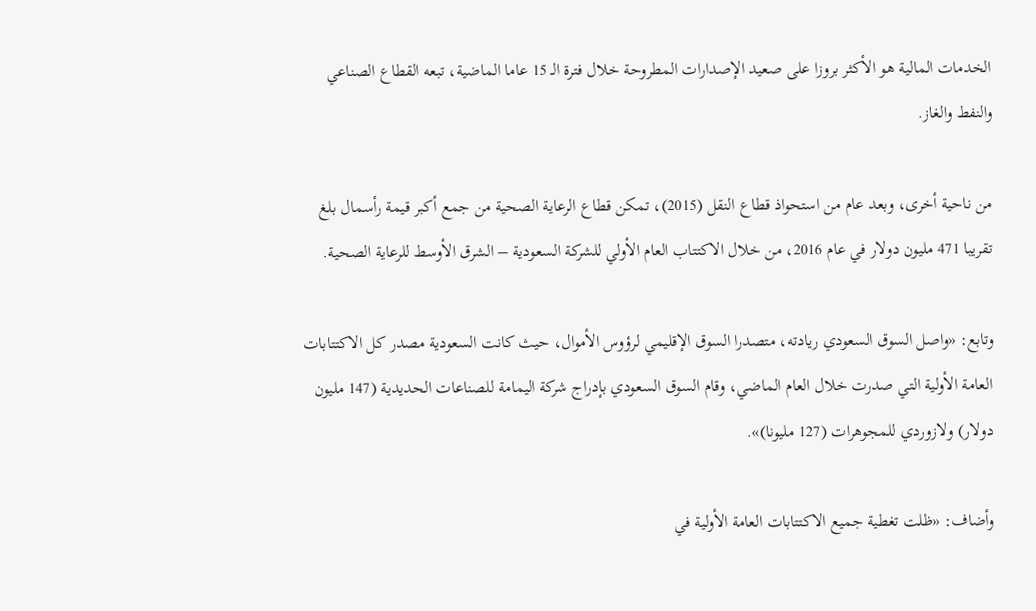الخدمات المالية هو الأكثر بروزا على صعيد الإصدارات المطروحة خلال فترة الـ 15 عاما الماضية، تبعه القطاع الصناعي والنفط والغاز.

من ناحية أخرى، وبعد عام من استحواذ قطاع النقل (2015)، تمكن قطاع الرعاية الصحية من جمع أكبر قيمة رأسمال بلغ تقريبا 471 مليون دولار في عام 2016، من خلال الاكتتاب العام الأولي للشركة السعودية – الشرق الأوسط للرعاية الصحية.

وتابع: «واصل السوق السعودي ريادته، متصدرا السوق الإقليمي لرؤوس الأموال، حيث كانت السعودية مصدر كل الاكتتابات العامة الأولية التي صدرت خلال العام الماضي، وقام السوق السعودي بإدراج شركة اليمامة للصناعات الحديدية (147 مليون دولار) ولازوردي للمجوهرات (127 مليونا)».

وأضاف: «ظلت تغطية جميع الاكتتابات العامة الأولية في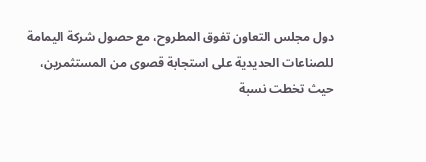دول مجلس التعاون تفوق المطروح، مع حصول شركة اليمامة للصناعات الحديدية على استجابة قصوى من المستثمرين، حيث تخطت نسبة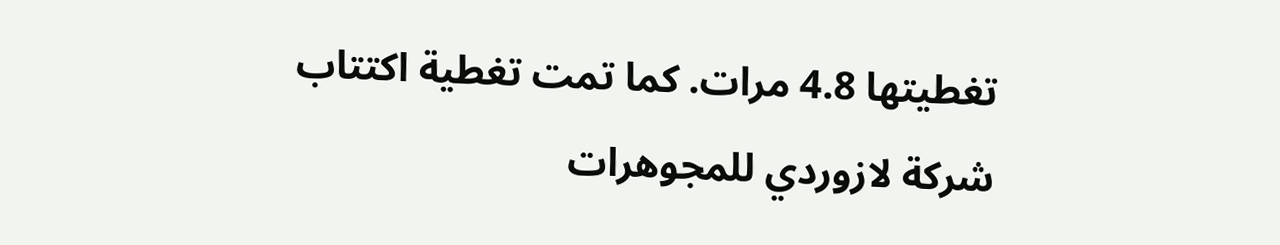تغطيتها 4.8 مرات. كما تمت تغطية اكتتاب شركة لازوردي للمجوهرات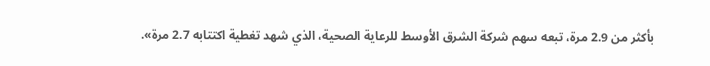بأكثر من 2.9 مرة، تبعه سهم شركة الشرق الأوسط للرعاية الصحية، الذي شهد تغطية اكتتابه 2.7 مرة».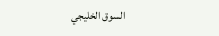السوق الخليجي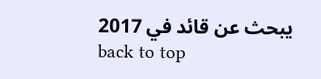يبحث عن قائد في 2017
back to top